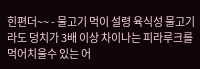힌편더~~ - 물고기 먹이 설령 육식성 물고기라도 덩치가 3배 이상 차이나는 피라루크를 먹어치울수 있는 어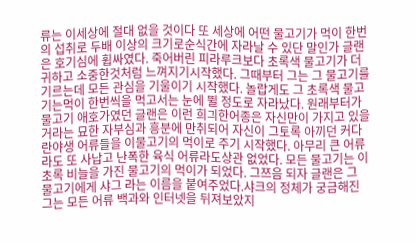류는 이세상에 절대 없을 것이다 또 세상에 어떤 물고기가 먹이 한번의 섭취로 두배 이상의 크기로순식간에 자라날 수 있단 말인가 글랜은 호기심에 휩싸였다. 죽어버린 피라루크보다 초록색 물고기가 더귀하고 소중한것처럼 느껴지기시작했다. 그때부터 그는 그 물고기를 기르는데 모든 관심을 기울이기 시작했다. 놀랍게도 그 초록색 물고기는먹이 한번씩을 먹고서는 눈에 뛸 정도로 자라났다. 원래부터가 물고기 애호가였던 글랜은 이런 희긔한어종은 자신만이 가지고 있을 거라는 묘한 자부심과 흥분에 만취되어 자신이 그토록 아끼던 커다란야생 어류들을 이물고기의 먹이로 주기 시작했다. 아무리 큰 어류라도 또 사납고 난폭한 육식 어류라도상관 없었다. 모든 물고기는 이초록 비늘을 가진 물고기의 먹이가 되었다. 그쯔음 되자 글랜은 그 물고기에게 샤그 라는 이름을 붙여주었다.샤크의 정체가 궁금해진 그는 모든 어류 백과와 인터넷을 뒤져보았지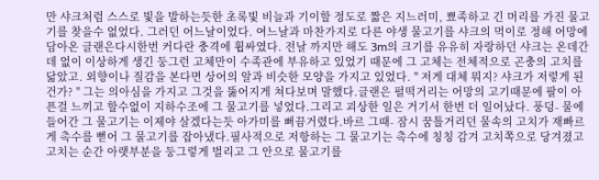만 샤크처럼 스스로 빛을 발하는듯한 초록빛 비늘과 기이할 정도로 짧은 지느러미, 뾰족하고 긴 머리를 가진 물고기를 찾을수 없었다. 그러던 어느날이었다. 여느날과 마찬가지로 다른 야생 물고기를 샤크의 먹이로 정해 어망에 담아온 글랜은다시한번 커다란 충격에 휩싸였다. 전날 까지만 해도 3m의 크기를 유유히 자랑하던 샤크는 온데간데 없이 이상하게 생긴 둥그런 고체만이 수족관에 부유하고 있었기 때문에 그 고체는 전체적으로 곤충의 고치를 닮았고. 외향이나 질감을 본다면 상어의 알과 비슷한 모양을 가지고 있었다. " 저게 대체 뭐지? 샤크가 저렇게 된건가? " 그는 의아심을 가지고 그것을 뚫어지게 쳐다보며 말했다.글랜은 펄떡거리는 어망의 고기때문에 팔이 아픈걸 느끼고 할수없이 지하수조에 그 물고기를 넣었다.그리고 괴상한 일은 거기서 한번 더 일어났다. 풍덩- 물에 들어간 그 물고기는 이제야 살겠다는듯 아가미를 뻐끔거렸다.바르 그때- 잠시 꿈틀거리던 물속의 고치가 재빠르게 촉수를 뻗어 그 물고기를 잡아냈다.필사적으로 저항하는 그 물고기는 촉수에 칭칭 감겨 고치쪽으로 당겨졌고 고치는 순간 아랫부분을 둥그렇게 벌리고 그 안으로 물고기를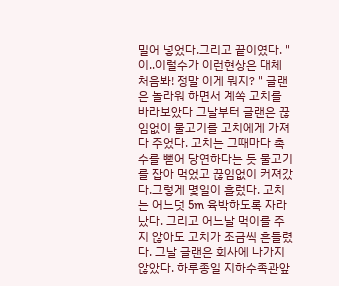밀어 넣었다.그리고 끝이였다. " 이..이럴수가 이런현상은 대체 처음봐! 정말 이게 뭐지? " 글랜은 놀라워 하면서 계쏙 고치를 바라보았다 그날부터 글랜은 끊임없이 물고기를 고치에게 가져다 주었다. 고치는 그때마다 촉수를 뻗어 당연하다는 듯 물고기를 잡아 먹었고 끊임없이 커져갔다.그렇게 몇일이 흘렀다. 고치는 어느덧 5m 육박하도록 자라났다. 그리고 어느날 먹이를 주지 않아도 고치가 조금씩 흔들렸다. 그날 글랜은 회사에 나가지 않았다. 하루종일 지하수족관앞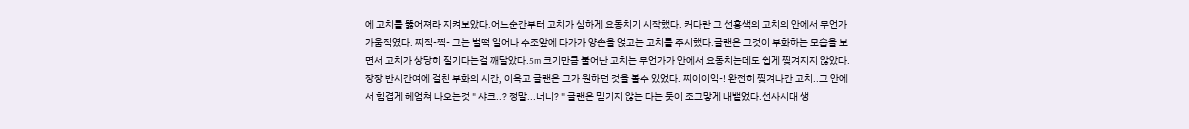에 고치를 뚫어져라 지켜보았다.어느순간부터 고치가 심하게 요동치기 시작했다. 커다란 그 선홍색의 고치의 안에서 무언가가움직였다. 찌직-찍- 그는 벌떡 일어나 수조앞에 다가가 양손을 얹고는 고치를 주시했다.글랜은 그것이 부화하는 모습을 보면서 고치가 상당히 질기다는걸 깨달았다.5m 크기만큼 불어난 고치는 무언가가 안에서 요동치는데도 쉽게 찢겨지지 않았다.장장 반시간여에 걸친 부화의 시간, 이윽고 글랜은 그가 원하던 것을 볼수 있었다. 찌이이익-! 완전히 찢겨나간 고치..그 안에서 힘겹게 헤엄쳐 나오는것 " 샤크..? 정말...너니? " 글랜은 믿기지 않는 다는 듯이 조그맣게 내뱉었다.선사시대 생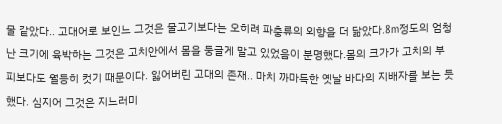물 같았다.. 고대어로 보인느 그것은 물고기보다는 오히려 파충류의 외향을 더 닮았다.8m정도의 엄청난 크기에 육박하는 그것은 고치안에서 몸을 둥글게 말고 있었음이 분명했다.몸의 크가가 고치의 부피보다도 월등히 컷기 때문이다. 잃어버린 고대의 존재.. 마치 까마득한 옛날 바다의 지배자를 보는 듯 했다. 심지어 그것은 지느러미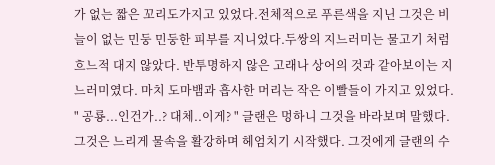가 없는 짧은 꼬리도가지고 있었다.전체적으로 푸른색을 지닌 그것은 비늘이 없는 민둥 민둥한 피부를 지니었다.두쌍의 지느러미는 물고기 처럼 흐느적 대지 않았다. 반투명하지 않은 고래나 상어의 것과 같아보이는 지느러미였다. 마치 도마뱀과 흡사한 머리는 작은 이빨들이 가지고 있었다. " 공룡...인건가..? 대체..이게? " 글랜은 멍하니 그것을 바라보며 말했다.그것은 느리게 물속을 활강하며 헤엄치기 시작했다. 그것에게 글랜의 수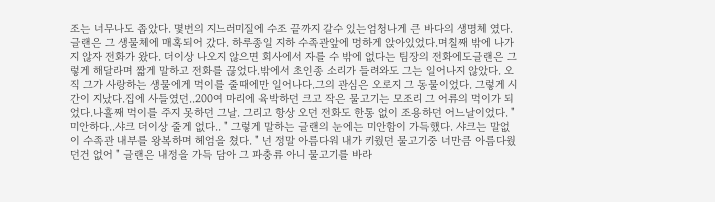조는 너무나도 좁았다. 몇번의 지느러미질에 수조 끝까지 갈수 있는엄청나게 큰 바다의 생명체 였다. 글랜은 그 생물체에 매혹되어 갔다. 하루종일 지하 수족관앞에 멍하게 앉아있었다.며칠째 밖에 나가지 않자 전화가 왔다. 더이상 나오지 않으면 회사에서 자를 수 밖에 없다는 팀장의 전화에도글랜은 그렇게 해달라며 짧게 말하고 전화를 끊었다.밖에서 초인종 소리가 들려와도 그는 일어나지 않았다. 오직 그가 사랑하는 생물에게 먹이를 줄때에만 일어나다.그의 관심은 오로지 그 동물이었다. 그렇게 시간이 지났다.집에 사들였던..200여 마리에 육박하던 크고 작은 물고기는 모조리 그 어류의 먹이가 되었다.나흘째 먹이를 주지 못하던 그날. 그리고 항상 오던 전화도 한통 없이 조용하던 어느날이었다. " 미안하다..샤크 더이상 줄게 없다.. " 그렇게 말하는 글랜의 눈에는 미안함이 가득했다. 샤크는 말없이 수족관 내부를 왕복하며 헤엄을 쳤다. " 넌 정말 아름다워 내가 키웠던 물고기중 너만큼 아름다웠던건 없어 " 글랜은 내정을 가득 담아 그 파충류 아니 물고기를 바라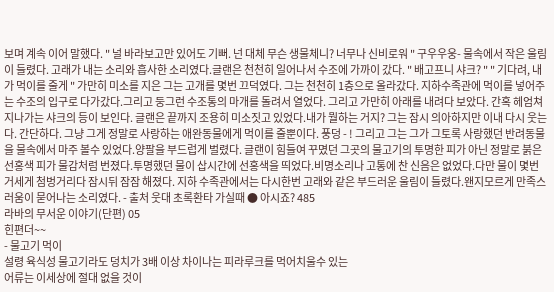보며 계속 이어 말했다. " 널 바라보고만 있어도 기뻐. 넌 대체 무슨 생물체니? 너무나 신비로워 " 구우우웅- 물속에서 작은 울림이 들렸다. 고래가 내는 소리와 흡사한 소리였다.글랜은 천천히 일어나서 수조에 가까이 갔다. " 배고프니 샤크? " " 기다려, 내가 먹이를 줄게 " 가만히 미소를 지은 그는 고개를 몇번 끄덕였다. 그는 천천히 1층으로 올라갔다. 지하수족관에 먹이를 넣어주는 수조의 입구로 다가갔다.그리고 둥그런 수조통의 마개를 돌려서 열었다. 그리고 가만히 아래를 내려다 보았다. 간혹 헤엄쳐 지나가는 샤크의 등이 보인다. 글랜은 끝까지 조용히 미소짓고 있었다.내가 뭘하는 거지? 그는 잠시 의아하지만 이내 다시 웃는다. 간단하다. 그냥 그게 정말로 사랑하는 애완동물에게 먹이를 줄뿐이다. 풍덩 - ! 그리고 그는 그가 그토록 사랑했던 반려동물을 물속에서 마주 볼수 있었다.양팔을 부드럽게 벌렸다. 글랜이 힘들여 꾸몄던 그곳의 물고기의 투명한 피가 아닌 정말로 붉은 선홍색 피가 물감처럼 번졌다.투명했던 물이 삽시간에 선홍색을 띄었다.비명소리나 고통에 찬 신음은 없었다.다만 물이 몇번 거세게 첨벙거리다 잠시뒤 잠잠 해졌다. 지하 수족관에서는 다시한번 고래와 같은 부드러운 울림이 들렸다.왠지모르게 만족스러움이 묻어나는 소리였다. - 출처 웃대 초록환타 가실때 ● 아시죠? 485
라바의 무서운 이야기(단편) 05
힌편더~~
- 물고기 먹이
설령 육식성 물고기라도 덩치가 3배 이상 차이나는 피라루크를 먹어치울수 있는
어류는 이세상에 절대 없을 것이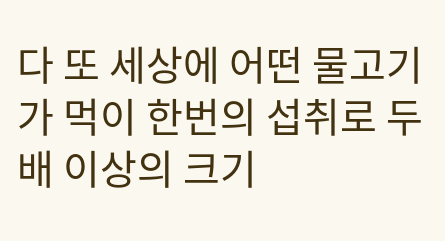다 또 세상에 어떤 물고기가 먹이 한번의 섭취로 두배 이상의 크기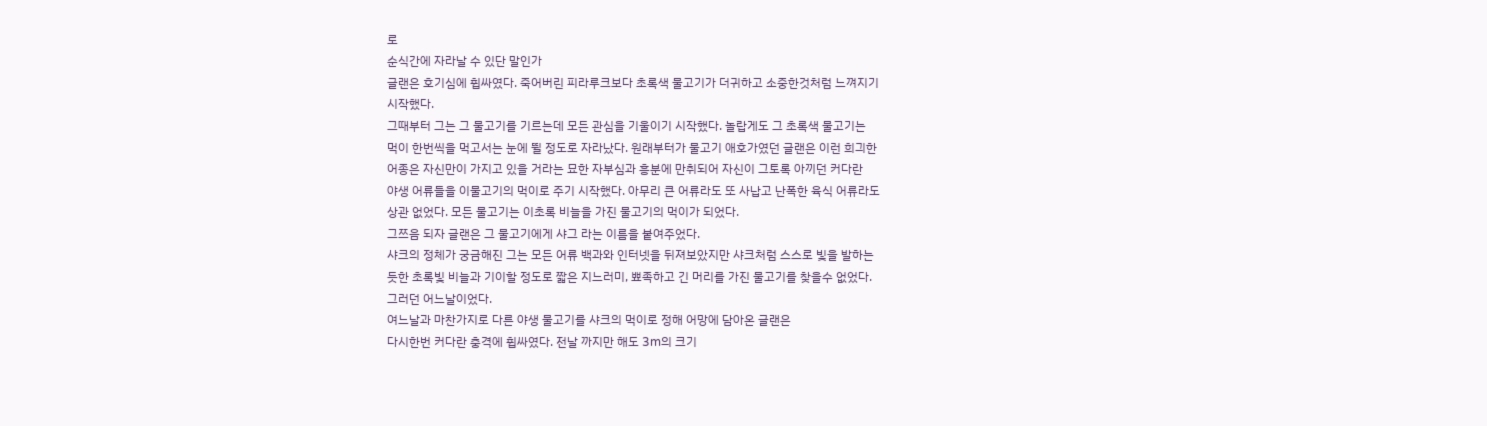로
순식간에 자라날 수 있단 말인가
글랜은 호기심에 휩싸였다. 죽어버린 피라루크보다 초록색 물고기가 더귀하고 소중한것처럼 느껴지기
시작했다.
그때부터 그는 그 물고기를 기르는데 모든 관심을 기울이기 시작했다. 놀랍게도 그 초록색 물고기는
먹이 한번씩을 먹고서는 눈에 뛸 정도로 자라났다. 원래부터가 물고기 애호가였던 글랜은 이런 희긔한
어종은 자신만이 가지고 있을 거라는 묘한 자부심과 흥분에 만취되어 자신이 그토록 아끼던 커다란
야생 어류들을 이물고기의 먹이로 주기 시작했다. 아무리 큰 어류라도 또 사납고 난폭한 육식 어류라도
상관 없었다. 모든 물고기는 이초록 비늘을 가진 물고기의 먹이가 되었다.
그쯔음 되자 글랜은 그 물고기에게 샤그 라는 이름을 붙여주었다.
샤크의 정체가 궁금해진 그는 모든 어류 백과와 인터넷을 뒤져보았지만 샤크처럼 스스로 빛을 발하는
듯한 초록빛 비늘과 기이할 정도로 짧은 지느러미, 뾰족하고 긴 머리를 가진 물고기를 찾을수 없었다.
그러던 어느날이었다.
여느날과 마찬가지로 다른 야생 물고기를 샤크의 먹이로 정해 어망에 담아온 글랜은
다시한번 커다란 충격에 휩싸였다. 전날 까지만 해도 3m의 크기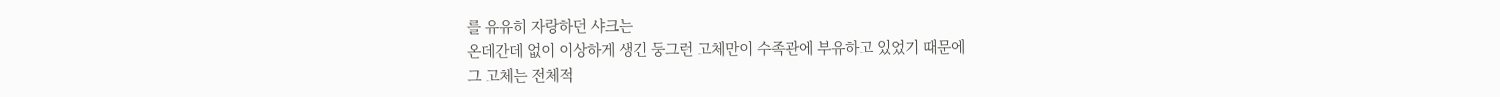를 유유히 자랑하던 샤크는
온데간데 없이 이상하게 생긴 둥그런 고체만이 수족관에 부유하고 있었기 때문에
그 고체는 전체적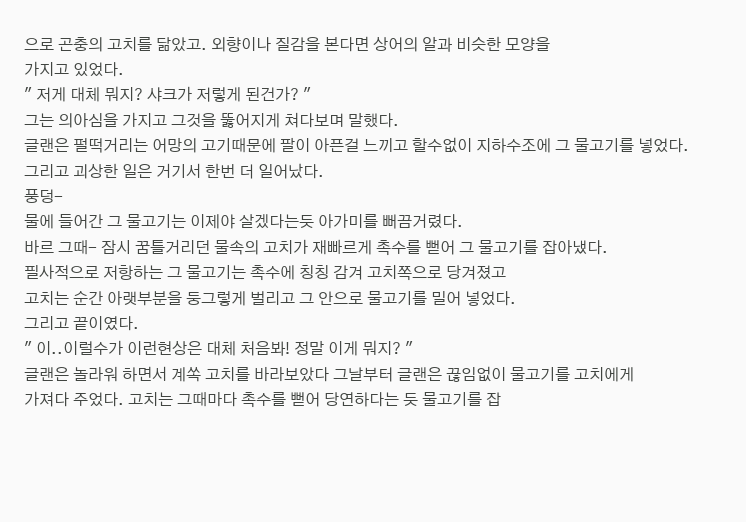으로 곤충의 고치를 닮았고. 외향이나 질감을 본다면 상어의 알과 비슷한 모양을
가지고 있었다.
" 저게 대체 뭐지? 샤크가 저렇게 된건가? "
그는 의아심을 가지고 그것을 뚫어지게 쳐다보며 말했다.
글랜은 펄떡거리는 어망의 고기때문에 팔이 아픈걸 느끼고 할수없이 지하수조에 그 물고기를 넣었다.
그리고 괴상한 일은 거기서 한번 더 일어났다.
풍덩-
물에 들어간 그 물고기는 이제야 살겠다는듯 아가미를 뻐끔거렸다.
바르 그때- 잠시 꿈틀거리던 물속의 고치가 재빠르게 촉수를 뻗어 그 물고기를 잡아냈다.
필사적으로 저항하는 그 물고기는 촉수에 칭칭 감겨 고치쪽으로 당겨졌고
고치는 순간 아랫부분을 둥그렇게 벌리고 그 안으로 물고기를 밀어 넣었다.
그리고 끝이였다.
" 이..이럴수가 이런현상은 대체 처음봐! 정말 이게 뭐지? "
글랜은 놀라워 하면서 계쏙 고치를 바라보았다 그날부터 글랜은 끊임없이 물고기를 고치에게
가져다 주었다. 고치는 그때마다 촉수를 뻗어 당연하다는 듯 물고기를 잡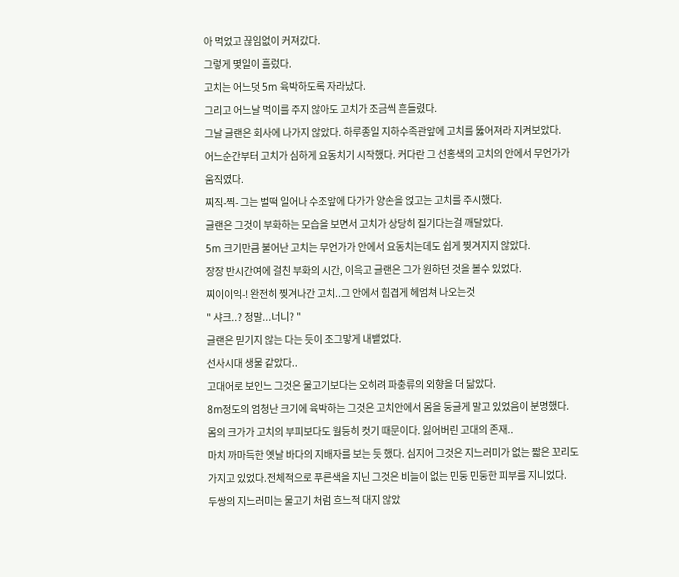아 먹었고 끊임없이 커져갔다.
그렇게 몇일이 흘렀다.
고치는 어느덧 5m 육박하도록 자라났다.
그리고 어느날 먹이를 주지 않아도 고치가 조금씩 흔들렸다.
그날 글랜은 회사에 나가지 않았다. 하루종일 지하수족관앞에 고치를 뚫어져라 지켜보았다.
어느순간부터 고치가 심하게 요동치기 시작했다. 커다란 그 선홍색의 고치의 안에서 무언가가
움직였다.
찌직-찍- 그는 벌떡 일어나 수조앞에 다가가 양손을 얹고는 고치를 주시했다.
글랜은 그것이 부화하는 모습을 보면서 고치가 상당히 질기다는걸 깨달았다.
5m 크기만큼 불어난 고치는 무언가가 안에서 요동치는데도 쉽게 찢겨지지 않았다.
장장 반시간여에 걸친 부화의 시간, 이윽고 글랜은 그가 원하던 것을 볼수 있었다.
찌이이익-! 완전히 찢겨나간 고치..그 안에서 힘겹게 헤엄쳐 나오는것
" 샤크..? 정말...너니? "
글랜은 믿기지 않는 다는 듯이 조그맣게 내뱉었다.
선사시대 생물 같았다..
고대어로 보인느 그것은 물고기보다는 오히려 파충류의 외향을 더 닮았다.
8m정도의 엄청난 크기에 육박하는 그것은 고치안에서 몸을 둥글게 말고 있었음이 분명했다.
몸의 크가가 고치의 부피보다도 월등히 컷기 때문이다. 잃어버린 고대의 존재..
마치 까마득한 옛날 바다의 지배자를 보는 듯 했다. 심지어 그것은 지느러미가 없는 짧은 꼬리도
가지고 있었다.전체적으로 푸른색을 지닌 그것은 비늘이 없는 민둥 민둥한 피부를 지니었다.
두쌍의 지느러미는 물고기 처럼 흐느적 대지 않았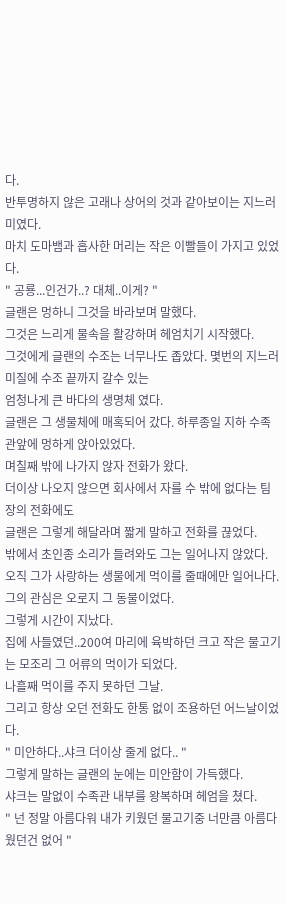다.
반투명하지 않은 고래나 상어의 것과 같아보이는 지느러미였다.
마치 도마뱀과 흡사한 머리는 작은 이빨들이 가지고 있었다.
" 공룡...인건가..? 대체..이게? "
글랜은 멍하니 그것을 바라보며 말했다.
그것은 느리게 물속을 활강하며 헤엄치기 시작했다.
그것에게 글랜의 수조는 너무나도 좁았다. 몇번의 지느러미질에 수조 끝까지 갈수 있는
엄청나게 큰 바다의 생명체 였다.
글랜은 그 생물체에 매혹되어 갔다. 하루종일 지하 수족관앞에 멍하게 앉아있었다.
며칠째 밖에 나가지 않자 전화가 왔다.
더이상 나오지 않으면 회사에서 자를 수 밖에 없다는 팀장의 전화에도
글랜은 그렇게 해달라며 짧게 말하고 전화를 끊었다.
밖에서 초인종 소리가 들려와도 그는 일어나지 않았다.
오직 그가 사랑하는 생물에게 먹이를 줄때에만 일어나다.
그의 관심은 오로지 그 동물이었다.
그렇게 시간이 지났다.
집에 사들였던..200여 마리에 육박하던 크고 작은 물고기는 모조리 그 어류의 먹이가 되었다.
나흘째 먹이를 주지 못하던 그날.
그리고 항상 오던 전화도 한통 없이 조용하던 어느날이었다.
" 미안하다..샤크 더이상 줄게 없다.. "
그렇게 말하는 글랜의 눈에는 미안함이 가득했다.
샤크는 말없이 수족관 내부를 왕복하며 헤엄을 쳤다.
" 넌 정말 아름다워 내가 키웠던 물고기중 너만큼 아름다웠던건 없어 "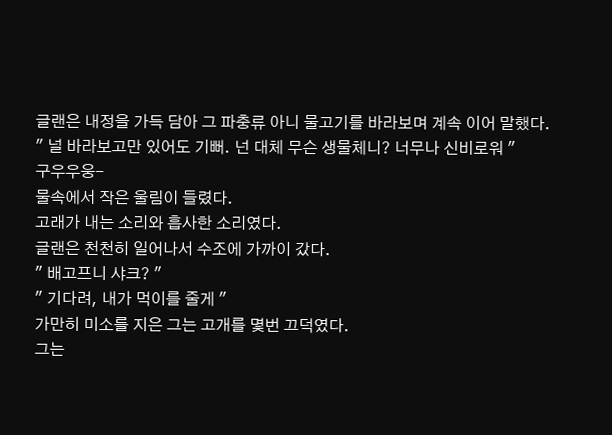글랜은 내정을 가득 담아 그 파충류 아니 물고기를 바라보며 계속 이어 말했다.
" 널 바라보고만 있어도 기뻐. 넌 대체 무슨 생물체니? 너무나 신비로워 "
구우우웅-
물속에서 작은 울림이 들렸다.
고래가 내는 소리와 흡사한 소리였다.
글랜은 천천히 일어나서 수조에 가까이 갔다.
" 배고프니 샤크? "
" 기다려, 내가 먹이를 줄게 "
가만히 미소를 지은 그는 고개를 몇번 끄덕였다.
그는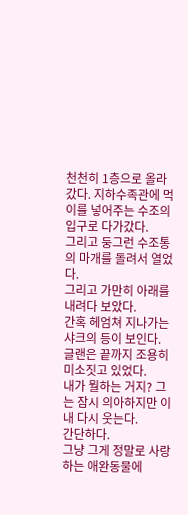천천히 1층으로 올라갔다. 지하수족관에 먹이를 넣어주는 수조의 입구로 다가갔다.
그리고 둥그런 수조통의 마개를 돌려서 열었다.
그리고 가만히 아래를 내려다 보았다.
간혹 헤엄쳐 지나가는 샤크의 등이 보인다.
글랜은 끝까지 조용히 미소짓고 있었다.
내가 뭘하는 거지? 그는 잠시 의아하지만 이내 다시 웃는다.
간단하다.
그냥 그게 정말로 사랑하는 애완동물에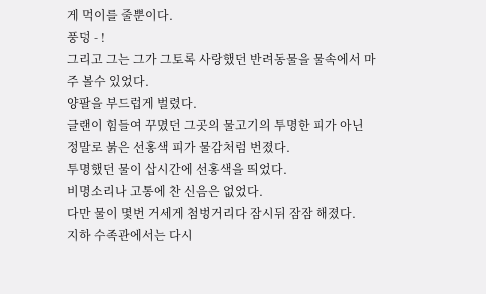게 먹이를 줄뿐이다.
풍덩 - !
그리고 그는 그가 그토록 사랑했던 반려동물을 물속에서 마주 볼수 있었다.
양팔을 부드럽게 벌렸다.
글랜이 힘들여 꾸몄던 그곳의 물고기의 투명한 피가 아닌 정말로 붉은 선홍색 피가 물감처럼 번졌다.
투명했던 물이 삽시간에 선홍색을 띄었다.
비명소리나 고통에 찬 신음은 없었다.
다만 물이 몇번 거세게 첨벙거리다 잠시뒤 잠잠 해졌다.
지하 수족관에서는 다시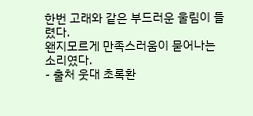한번 고래와 같은 부드러운 울림이 들렸다.
왠지모르게 만족스러움이 묻어나는 소리였다.
- 출처 웃대 초록환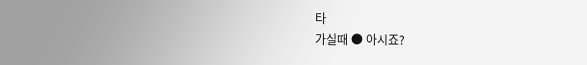타
가실때 ● 아시죠?